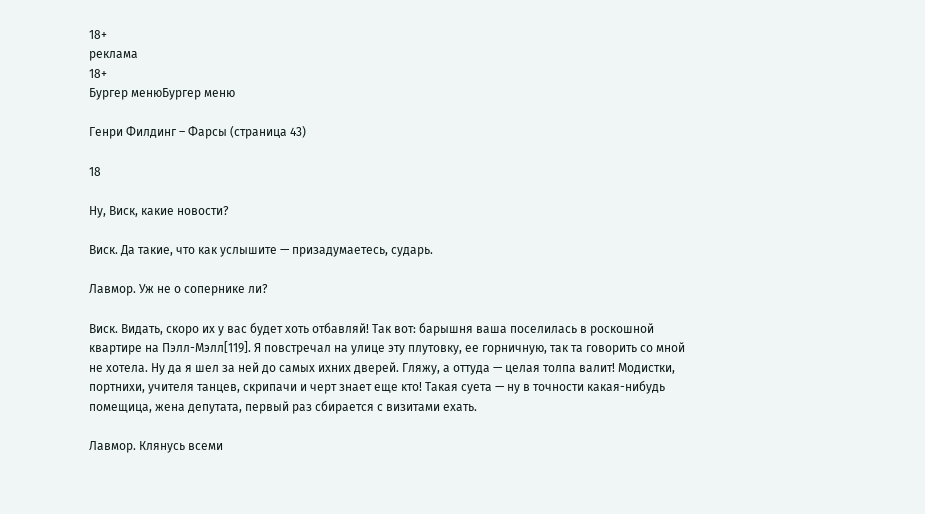18+
реклама
18+
Бургер менюБургер меню

Генри Филдинг – Фарсы (страница 43)

18

Ну, Виск, какие новости?

Виск. Да такие, что как услышите — призадумаетесь, сударь.

Лавмор. Уж не о сопернике ли?

Виск. Видать, скоро их у вас будет хоть отбавляй! Так вот: барышня ваша поселилась в роскошной квартире на Пэлл-Мэлл[119]. Я повстречал на улице эту плутовку, ее горничную, так та говорить со мной не хотела. Ну да я шел за ней до самых ихних дверей. Гляжу, а оттуда — целая толпа валит! Модистки, портнихи, учителя танцев, скрипачи и черт знает еще кто! Такая суета — ну в точности какая-нибудь помещица, жена депутата, первый раз сбирается с визитами ехать.

Лавмор. Клянусь всеми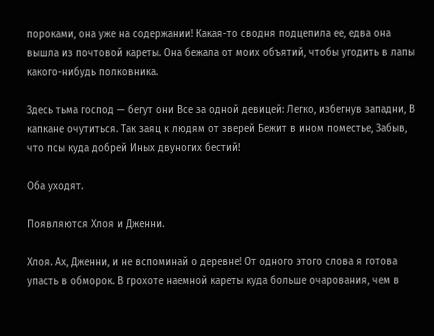пороками, она уже на содержании! Какая-то сводня подцепила ее, едва она вышла из почтовой кареты. Она бежала от моих объятий, чтобы угодить в лапы какого-нибудь полковника.

Здесь тьма господ — бегут они Все за одной девицей: Легко, избегнув западни, В капкане очутиться. Так заяц к людям от зверей Бежит в ином поместье, Забыв, что псы куда добрей Иных двуногих бестий!

Оба уходят.

Появляются Xлоя и Дженни.

Хлоя. Ах, Дженни, и не вспоминай о деревне! От одного этого слова я готова упасть в обморок. В грохоте наемной кареты куда больше очарования, чем в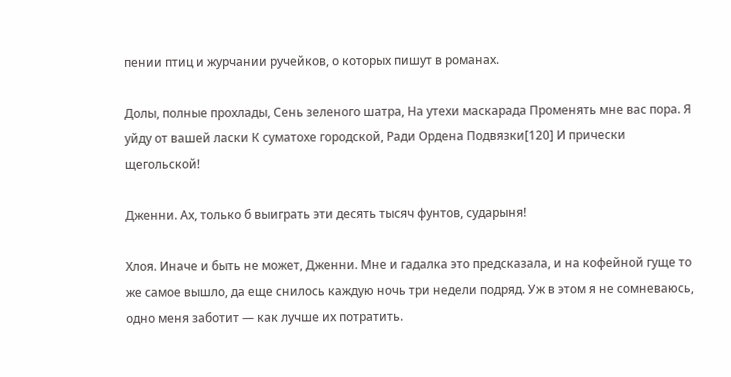пении птиц и журчании ручейков, о которых пишут в романах.

Долы, полные прохлады, Сень зеленого шатра, На утехи маскарада Променять мне вас пора. Я уйду от вашей ласки К суматохе городской, Ради Ордена Подвязки[120] И прически щегольской!

Дженни. Ах, только б выиграть эти десять тысяч фунтов, сударыня!

Хлоя. Иначе и быть не может, Дженни. Мне и гадалка это предсказала, и на кофейной гуще то же самое вышло, да еще снилось каждую ночь три недели подряд. Уж в этом я не сомневаюсь, одно меня заботит — как лучше их потратить.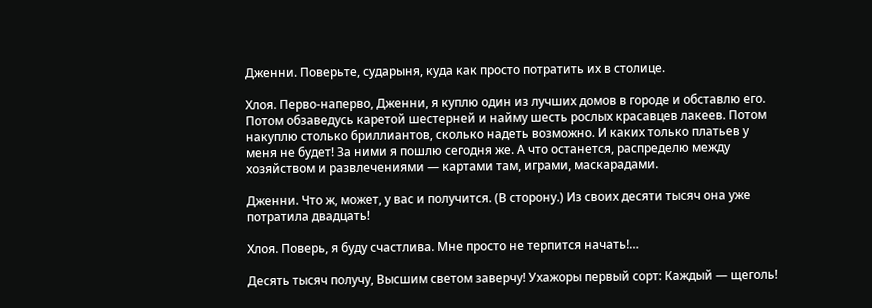Дженни. Поверьте, сударыня, куда как просто потратить их в столице.

Хлоя. Перво-наперво, Дженни, я куплю один из лучших домов в городе и обставлю его. Потом обзаведусь каретой шестерней и найму шесть рослых красавцев лакеев. Потом накуплю столько бриллиантов, сколько надеть возможно. И каких только платьев у меня не будет! За ними я пошлю сегодня же. А что останется, распределю между хозяйством и развлечениями — картами там, играми, маскарадами.

Дженни. Что ж, может, у вас и получится. (В сторону.) Из своих десяти тысяч она уже потратила двадцать!

Хлоя. Поверь, я буду счастлива. Мне просто не терпится начать!…

Десять тысяч получу, Высшим светом заверчу! Ухажоры первый сорт: Каждый — щеголь!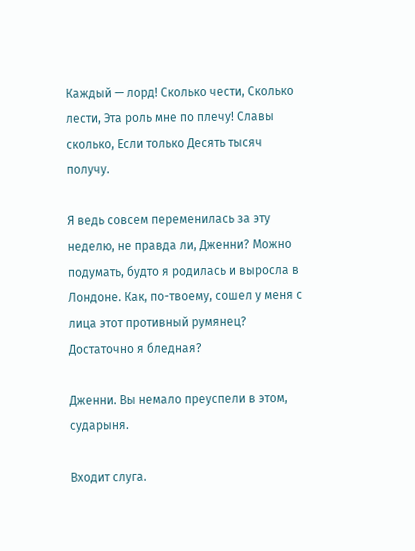Каждый — лорд! Сколько чести, Сколько лести, Эта роль мне по плечу! Славы сколько, Если только Десять тысяч получу.

Я ведь совсем переменилась за эту неделю, не правда ли, Дженни? Можно подумать, будто я родилась и выросла в Лондоне. Как, по-твоему, сошел у меня с лица этот противный румянец? Достаточно я бледная?

Дженни. Вы немало преуспели в этом, сударыня.

Входит слуга.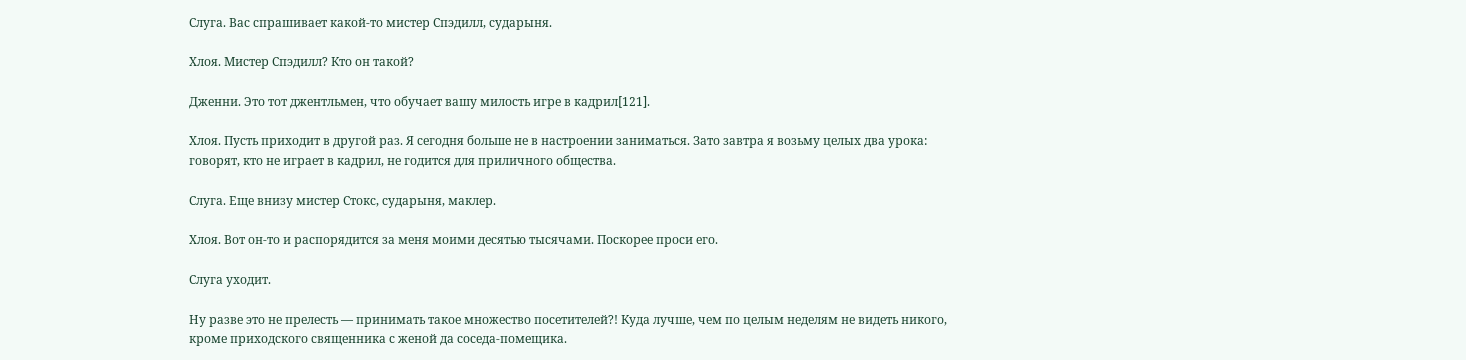Слуга. Вас спрашивает какой-то мистер Спэдилл, сударыня.

Хлоя. Мистер Спэдилл? Кто он такой?

Дженни. Это тот джентльмен, что обучает вашу милость игре в кадрил[121].

Хлоя. Пусть приходит в другой раз. Я сегодня больше не в настроении заниматься. Зато завтра я возьму целых два урока: говорят, кто не играет в кадрил, не годится для приличного общества.

Слуга. Еще внизу мистер Стокс, сударыня, маклер.

Хлоя. Вот он-то и распорядится за меня моими десятью тысячами. Поскорее проси его.

Слуга уходит.

Ну разве это не прелесть — принимать такое множество посетителей?! Куда лучше, чем по целым неделям не видеть никого, кроме приходского священника с женой да соседа-помещика.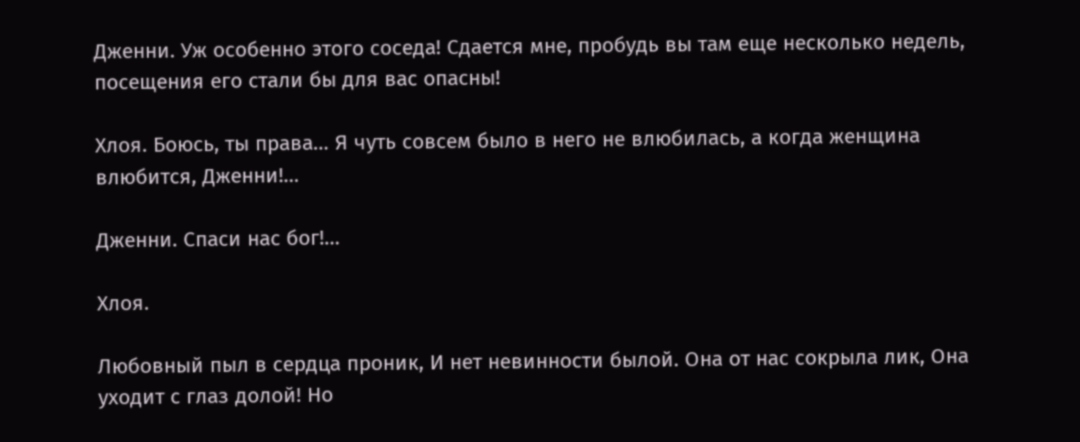Дженни. Уж особенно этого соседа! Сдается мне, пробудь вы там еще несколько недель, посещения его стали бы для вас опасны!

Хлоя. Боюсь, ты права… Я чуть совсем было в него не влюбилась, а когда женщина влюбится, Дженни!…

Дженни. Спаси нас бог!…

Хлоя.

Любовный пыл в сердца проник, И нет невинности былой. Она от нас сокрыла лик, Она уходит с глаз долой! Но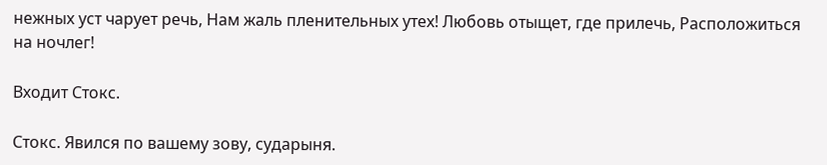нежных уст чарует речь, Нам жаль пленительных утех! Любовь отыщет, где прилечь, Расположиться на ночлег!

Входит Стокс.

Стокс. Явился по вашему зову, сударыня.